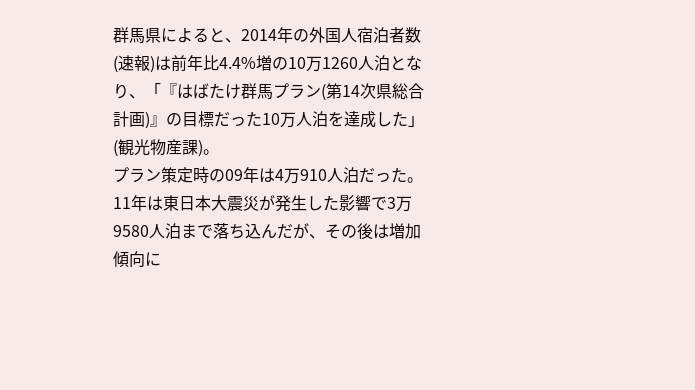群馬県によると、2014年の外国人宿泊者数(速報)は前年比4.4%増の10万1260人泊となり、「『はばたけ群馬プラン(第14次県総合計画)』の目標だった10万人泊を達成した」(観光物産課)。
プラン策定時の09年は4万910人泊だった。11年は東日本大震災が発生した影響で3万9580人泊まで落ち込んだが、その後は増加傾向に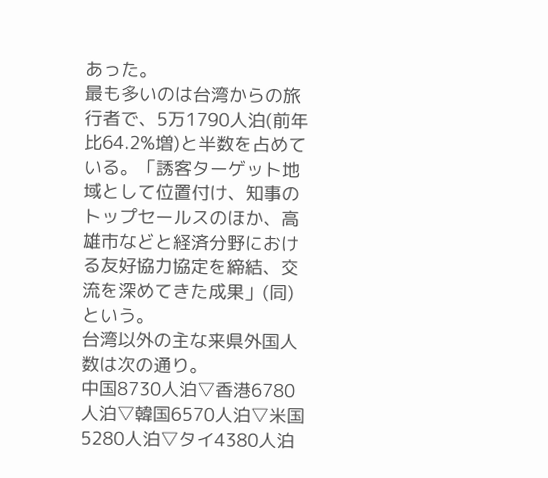あった。
最も多いのは台湾からの旅行者で、5万1790人泊(前年比64.2%増)と半数を占めている。「誘客ターゲット地域として位置付け、知事のトップセールスのほか、高雄市などと経済分野における友好協力協定を締結、交流を深めてきた成果」(同)という。
台湾以外の主な来県外国人数は次の通り。
中国8730人泊▽香港6780人泊▽韓国6570人泊▽米国5280人泊▽タイ4380人泊